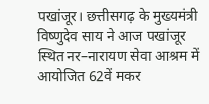पखांजूर। छत्तीसगढ़ के मुख्यमंत्री विष्णुदेव साय ने आज पखांजूर स्थित नर–नारायण सेवा आश्रम में आयोजित 62वें मकर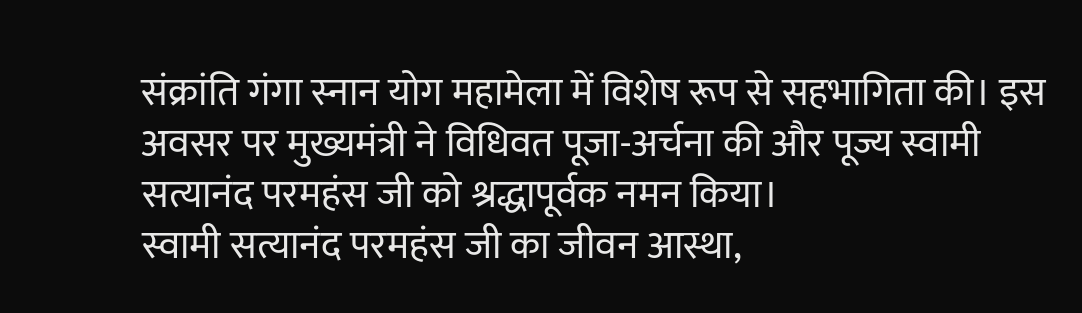संक्रांति गंगा स्नान योग महामेला में विशेष रूप से सहभागिता की। इस अवसर पर मुख्यमंत्री ने विधिवत पूजा-अर्चना की और पूज्य स्वामी सत्यानंद परमहंस जी को श्रद्धापूर्वक नमन किया।
स्वामी सत्यानंद परमहंस जी का जीवन आस्था,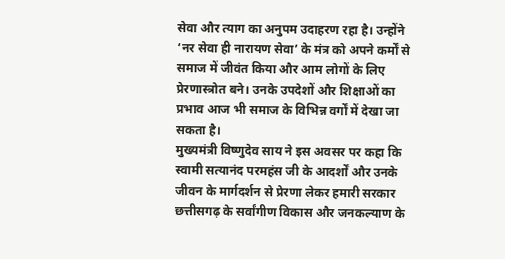सेवा और त्याग का अनुपम उदाहरण रहा है। उन्होंने ‘नर सेवा ही नारायण सेवा’ के मंत्र को अपने कर्मों से समाज में जीवंत किया और आम लोगों के लिए प्रेरणास्त्रोत बने। उनके उपदेशों और शिक्षाओं का प्रभाव आज भी समाज के विभिन्न वर्गों में देखा जा सकता है।
मुख्यमंत्री विष्णुदेव साय ने इस अवसर पर कहा कि स्वामी सत्यानंद परमहंस जी के आदर्शों और उनके जीवन के मार्गदर्शन से प्रेरणा लेकर हमारी सरकार छत्तीसगढ़ के सर्वांगीण विकास और जनकल्याण के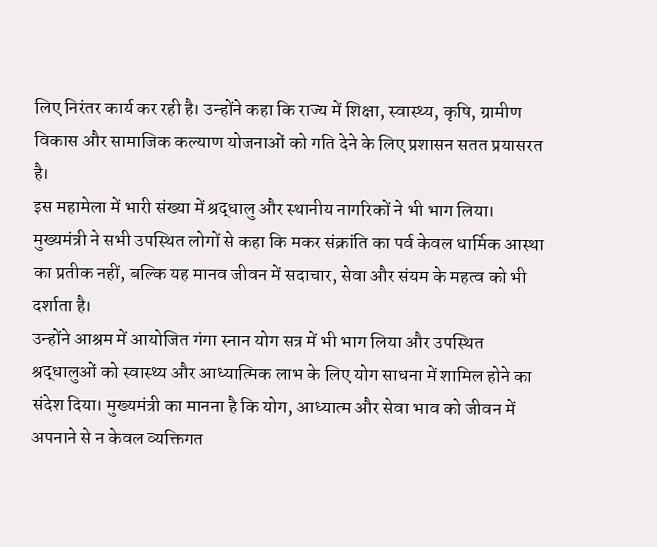लिए निरंतर कार्य कर रही है। उन्होंने कहा कि राज्य में शिक्षा, स्वास्थ्य, कृषि, ग्रामीण विकास और सामाजिक कल्याण योजनाओं को गति देने के लिए प्रशासन सतत प्रयासरत है।
इस महामेला में भारी संख्या में श्रद्धालु और स्थानीय नागरिकों ने भी भाग लिया। मुख्यमंत्री ने सभी उपस्थित लोगों से कहा कि मकर संक्रांति का पर्व केवल धार्मिक आस्था का प्रतीक नहीं, बल्कि यह मानव जीवन में सदाचार, सेवा और संयम के महत्व को भी दर्शाता है।
उन्होंने आश्रम में आयोजित गंगा स्नान योग सत्र में भी भाग लिया और उपस्थित श्रद्धालुओं को स्वास्थ्य और आध्यात्मिक लाभ के लिए योग साधना में शामिल होने का संदेश दिया। मुख्यमंत्री का मानना है कि योग, आध्यात्म और सेवा भाव को जीवन में अपनाने से न केवल व्यक्तिगत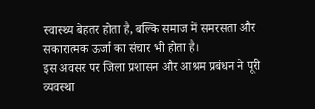स्वास्थ्य बेहतर होता है, बल्कि समाज में समरसता और सकारात्मक ऊर्जा का संचार भी होता है।
इस अवसर पर जिला प्रशासन और आश्रम प्रबंधन ने पूरी व्यवस्था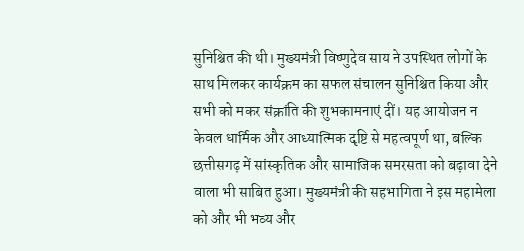सुनिश्चित की थी। मुख्यमंत्री विष्णुदेव साय ने उपस्थित लोगों के साथ मिलकर कार्यक्रम का सफल संचालन सुनिश्चित किया और सभी को मकर संक्रांति की शुभकामनाएं दीं। यह आयोजन न केवल धार्मिक और आध्यात्मिक दृष्टि से महत्वपूर्ण था, बल्कि छत्तीसगढ़ में सांस्कृतिक और सामाजिक समरसता को बढ़ावा देने वाला भी साबित हुआ। मुख्यमंत्री की सहभागिता ने इस महामेला को और भी भव्य और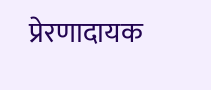प्रेरणादायक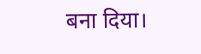बना दिया।